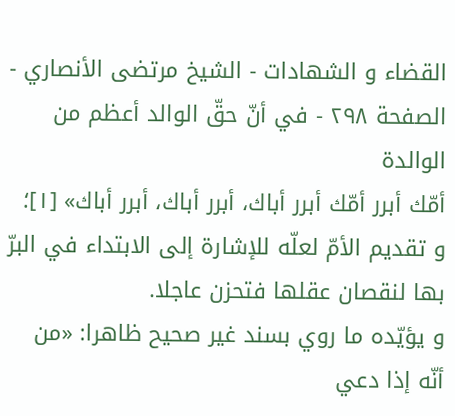القضاء و الشهادات - الشيخ مرتضى الأنصاري - الصفحة ٢٩٨ - في أنّ حقّ الوالد أعظم من الوالدة
أمّك أبرر أمّك أبرر أباك، أبرر أباك، أبرر أباك» [١]؛ و تقديم الأمّ لعلّه للإشارة إلى الابتداء في البرّ بها لنقصان عقلها فتحزن عاجلا.
و يؤيّده ما روي بسند غير صحيح ظاهرا: «من أنّه إذا دعي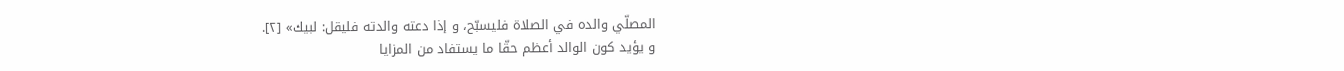المصلّي والده في الصلاة فليسبّح، و إذا دعته والدته فليقل: لبيك» [٢].
و يؤيد كون الوالد أعظم حقّا ما يستفاد من المزايا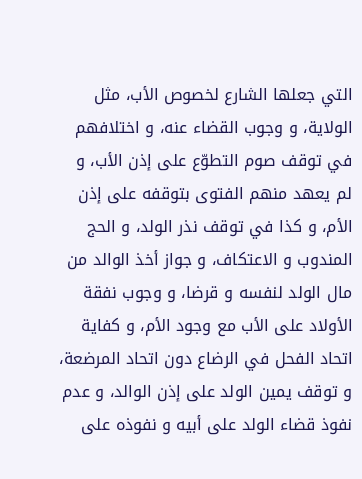التي جعلها الشارع لخصوص الأب، مثل الولاية، و وجوب القضاء عنه، و اختلافهم في توقف صوم التطوّع على إذن الأب، و لم يعهد منهم الفتوى بتوقفه على إذن الأم، و كذا في توقف نذر الولد، و الحج المندوب و الاعتكاف، و جواز أخذ الوالد من مال الولد لنفسه و قرضا، و وجوب نفقة الأولاد على الأب مع وجود الأم، و كفاية اتحاد الفحل في الرضاع دون اتحاد المرضعة، و توقف يمين الولد على إذن الوالد، و عدم نفوذ قضاء الولد على أبيه و نفوذه على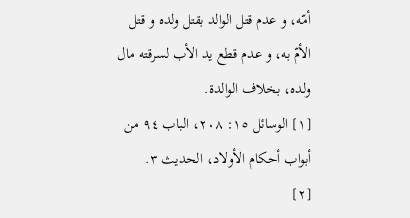أمّه، و عدم قتل الوالد بقتل ولده و قتل الأمّ به، و عدم قطع يد الأب لسرقته مال ولده، بخلاف الوالدة.
[١] الوسائل ١٥: ٢٠٨، الباب ٩٤ من أبواب أحكام الأولاد، الحديث ٣.
[٢]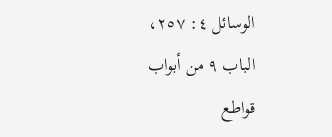الوسائل ٤: ٢٥٧، الباب ٩ من أبواب قواطع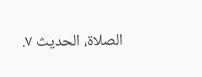الصلاة، الحديث ٧.